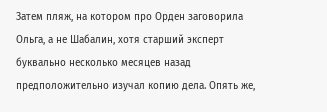Затем пляж, на котором про Орден заговорила Ольга, а не Шабалин, хотя старший эксперт буквально несколько месяцев назад предположительно изучал копию дела. Опять же,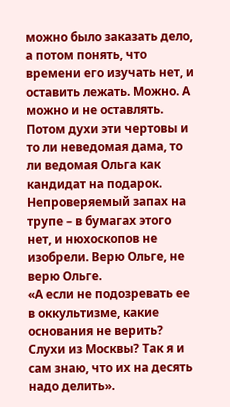можно было заказать дело, а потом понять, что времени его изучать нет, и оставить лежать. Можно. А можно и не оставлять.
Потом духи эти чертовы и то ли неведомая дама, то ли ведомая Ольга как кандидат на подарок. Непроверяемый запах на трупе – в бумагах этого нет, и нюхоскопов не изобрели. Верю Ольге, не верю Ольге.
«А если не подозревать ее в оккультизме, какие основания не верить? Слухи из Москвы? Так я и сам знаю, что их на десять надо делить».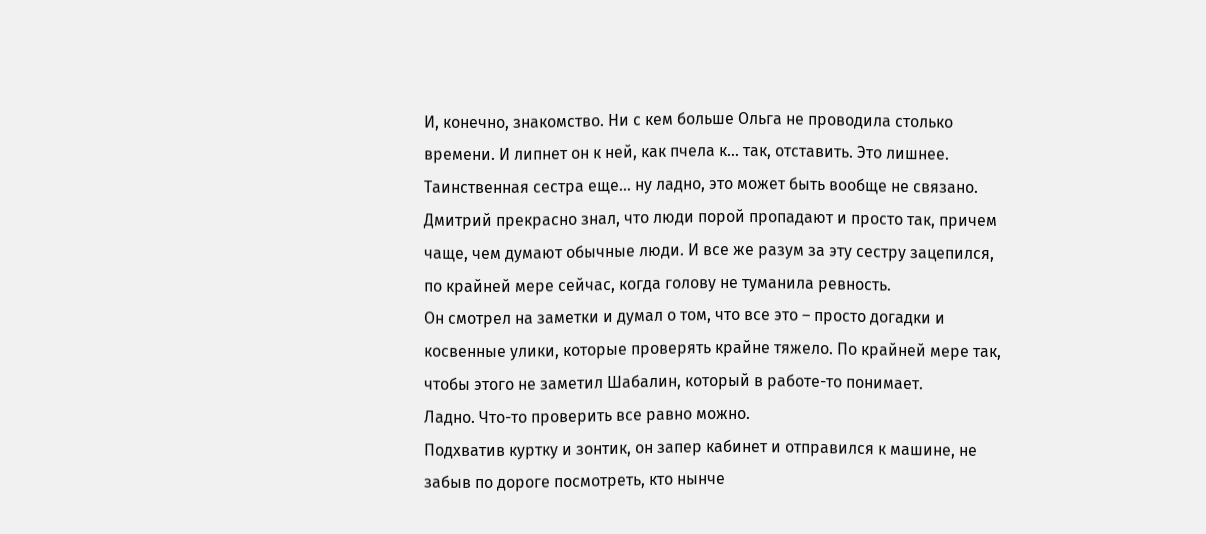И, конечно, знакомство. Ни с кем больше Ольга не проводила столько времени. И липнет он к ней, как пчела к… так, отставить. Это лишнее.
Таинственная сестра еще… ну ладно, это может быть вообще не связано. Дмитрий прекрасно знал, что люди порой пропадают и просто так, причем чаще, чем думают обычные люди. И все же разум за эту сестру зацепился, по крайней мере сейчас, когда голову не туманила ревность.
Он смотрел на заметки и думал о том, что все это – просто догадки и косвенные улики, которые проверять крайне тяжело. По крайней мере так, чтобы этого не заметил Шабалин, который в работе-то понимает.
Ладно. Что-то проверить все равно можно.
Подхватив куртку и зонтик, он запер кабинет и отправился к машине, не забыв по дороге посмотреть, кто нынче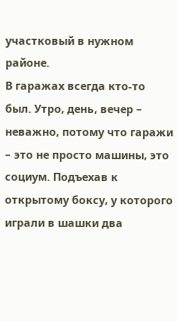участковый в нужном районе.
В гаражах всегда кто-то был. Утро, день, вечер – неважно, потому что гаражи – это не просто машины, это социум. Подъехав к открытому боксу, у которого играли в шашки два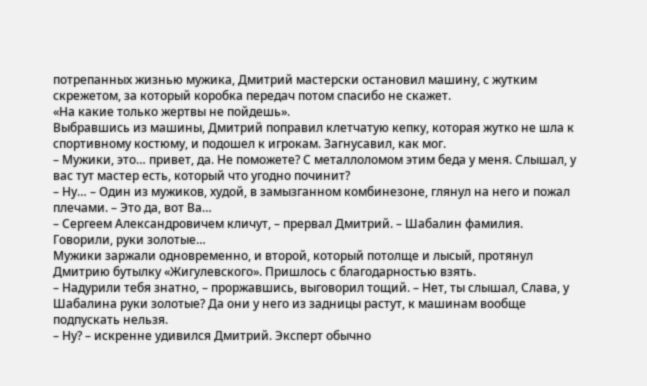потрепанных жизнью мужика, Дмитрий мастерски остановил машину, с жутким скрежетом, за который коробка передач потом спасибо не скажет.
«На какие только жертвы не пойдешь».
Выбравшись из машины, Дмитрий поправил клетчатую кепку, которая жутко не шла к спортивному костюму, и подошел к игрокам. Загнусавил, как мог.
– Мужики, это… привет, да. Не поможете? С металлоломом этим беда у меня. Слышал, у вас тут мастер есть, который что угодно починит?
– Ну… – Один из мужиков, худой, в замызганном комбинезоне, глянул на него и пожал плечами. – Это да, вот Ва…
– Сергеем Александровичем кличут, – прервал Дмитрий. – Шабалин фамилия. Говорили, руки золотые…
Мужики заржали одновременно, и второй, который потолще и лысый, протянул Дмитрию бутылку «Жигулевского». Пришлось с благодарностью взять.
– Надурили тебя знатно, – проржавшись, выговорил тощий. – Нет, ты слышал, Слава, у Шабалина руки золотые? Да они у него из задницы растут, к машинам вообще подпускать нельзя.
– Ну? – искренне удивился Дмитрий. Эксперт обычно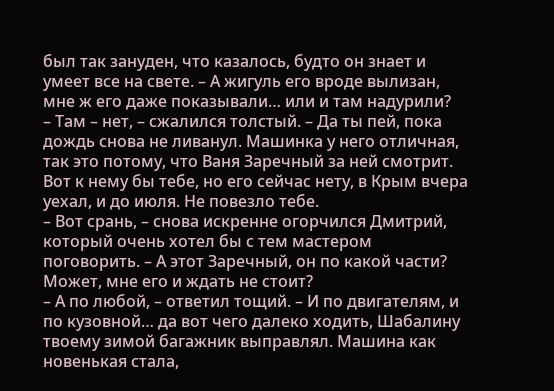был так зануден, что казалось, будто он знает и умеет все на свете. – А жигуль его вроде вылизан, мне ж его даже показывали… или и там надурили?
– Там – нет, – сжалился толстый. – Да ты пей, пока дождь снова не ливанул. Машинка у него отличная, так это потому, что Ваня Заречный за ней смотрит. Вот к нему бы тебе, но его сейчас нету, в Крым вчера уехал, и до июля. Не повезло тебе.
– Вот срань, – снова искренне огорчился Дмитрий, который очень хотел бы с тем мастером поговорить. – А этот Заречный, он по какой части? Может, мне его и ждать не стоит?
– А по любой, – ответил тощий. – И по двигателям, и по кузовной… да вот чего далеко ходить, Шабалину твоему зимой багажник выправлял. Машина как новенькая стала,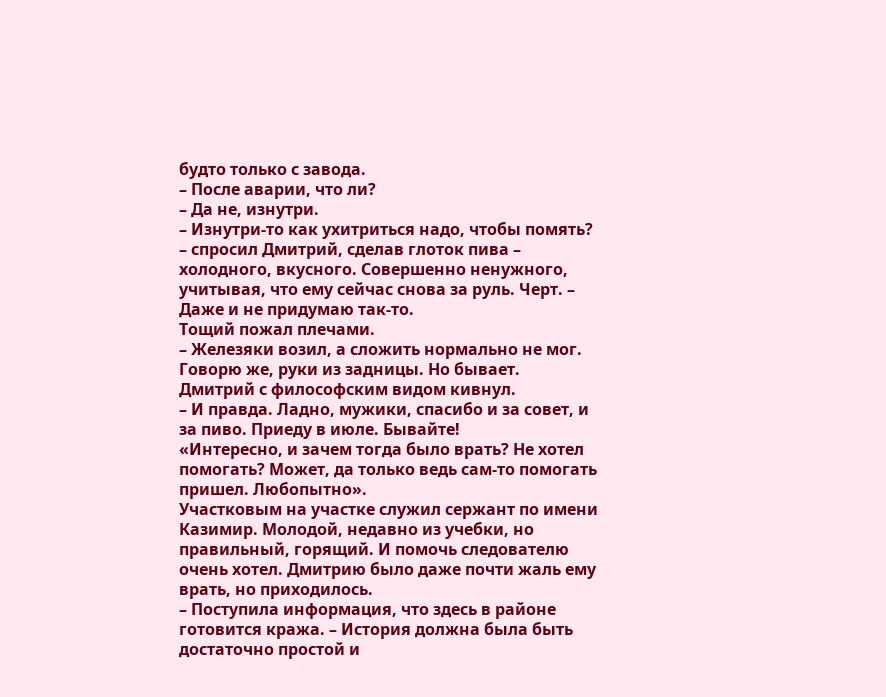будто только с завода.
– После аварии, что ли?
– Да не, изнутри.
– Изнутри-то как ухитриться надо, чтобы помять? – спросил Дмитрий, сделав глоток пива – холодного, вкусного. Совершенно ненужного, учитывая, что ему сейчас снова за руль. Черт. – Даже и не придумаю так-то.
Тощий пожал плечами.
– Железяки возил, а сложить нормально не мог. Говорю же, руки из задницы. Но бывает.
Дмитрий с философским видом кивнул.
– И правда. Ладно, мужики, спасибо и за совет, и за пиво. Приеду в июле. Бывайте!
«Интересно, и зачем тогда было врать? Не хотел помогать? Может, да только ведь сам-то помогать пришел. Любопытно».
Участковым на участке служил сержант по имени Казимир. Молодой, недавно из учебки, но правильный, горящий. И помочь следователю очень хотел. Дмитрию было даже почти жаль ему врать, но приходилось.
– Поступила информация, что здесь в районе готовится кража. – История должна была быть достаточно простой и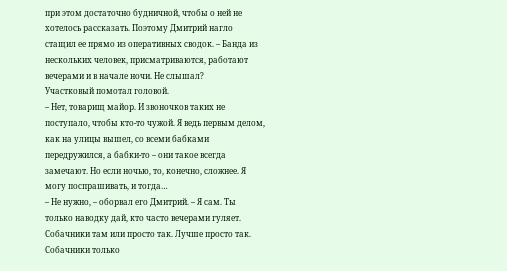при этом достаточно будничной, чтобы о ней не хотелось рассказать. Поэтому Дмитрий нагло стащил ее прямо из оперативных сводок. – Банда из нескольких человек, присматриваются, работают вечерами и в начале ночи. Не слышал?
Участковый помотал головой.
– Нет, товарищ майор. И звоночков таких не поступало, чтобы кто-то чужой. Я ведь первым делом, как на улицы вышел, со всеми бабками передружился, а бабки-то – они такое всегда замечают. Но если ночью, то, конечно, сложнее. Я могу поспрашивать, и тогда…
– Не нужно, – оборвал его Дмитрий. – Я сам. Ты только наводку дай, кто часто вечерами гуляет. Собачники там или просто так. Лучше просто так. Собачники только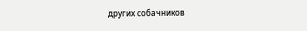других собачников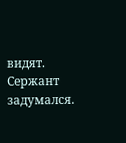видят.
Сержант задумался.